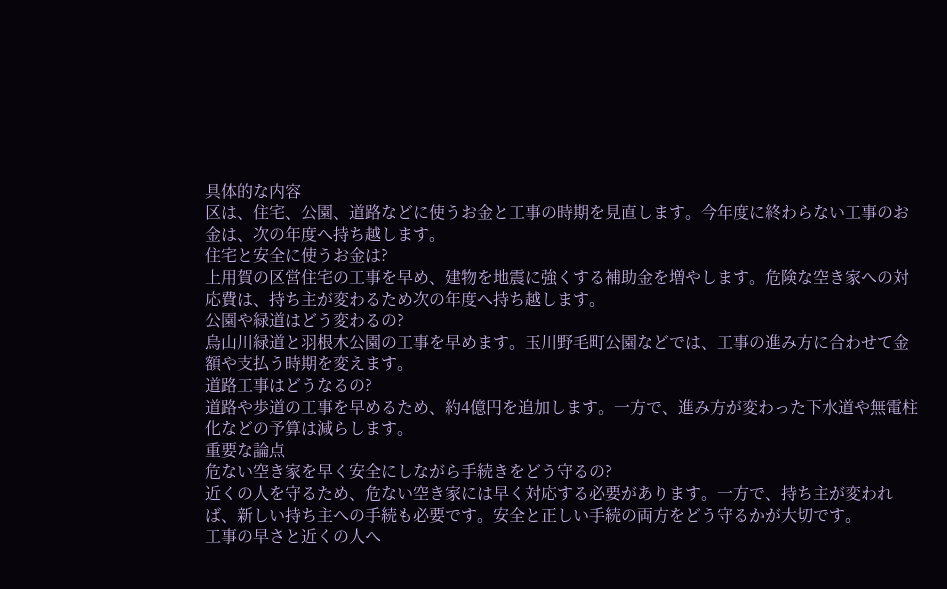具体的な内容
区は、住宅、公園、道路などに使うお金と工事の時期を見直します。今年度に終わらない工事のお金は、次の年度へ持ち越します。
住宅と安全に使うお金は?
上用賀の区営住宅の工事を早め、建物を地震に強くする補助金を増やします。危険な空き家への対応費は、持ち主が変わるため次の年度へ持ち越します。
公園や緑道はどう変わるの?
烏山川緑道と羽根木公園の工事を早めます。玉川野毛町公園などでは、工事の進み方に合わせて金額や支払う時期を変えます。
道路工事はどうなるの?
道路や歩道の工事を早めるため、約4億円を追加します。一方で、進み方が変わった下水道や無電柱化などの予算は減らします。
重要な論点
危ない空き家を早く安全にしながら手続きをどう守るの?
近くの人を守るため、危ない空き家には早く対応する必要があります。一方で、持ち主が変われば、新しい持ち主への手続も必要です。安全と正しい手続の両方をどう守るかが大切です。
工事の早さと近くの人へ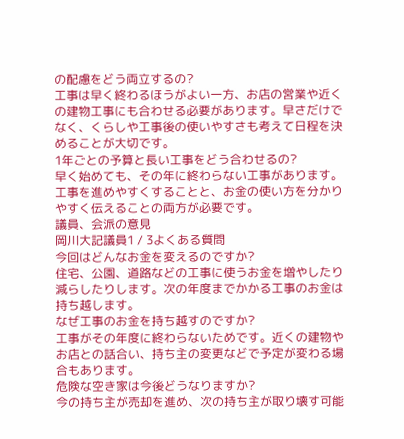の配慮をどう両立するの?
工事は早く終わるほうがよい一方、お店の営業や近くの建物工事にも合わせる必要があります。早さだけでなく、くらしや工事後の使いやすさも考えて日程を決めることが大切です。
1年ごとの予算と長い工事をどう合わせるの?
早く始めても、その年に終わらない工事があります。工事を進めやすくすることと、お金の使い方を分かりやすく伝えることの両方が必要です。
議員、会派の意見
岡川大記議員1 / 3よくある質問
今回はどんなお金を変えるのですか?
住宅、公園、道路などの工事に使うお金を増やしたり減らしたりします。次の年度までかかる工事のお金は持ち越します。
なぜ工事のお金を持ち越すのですか?
工事がその年度に終わらないためです。近くの建物やお店との話合い、持ち主の変更などで予定が変わる場合もあります。
危険な空き家は今後どうなりますか?
今の持ち主が売却を進め、次の持ち主が取り壊す可能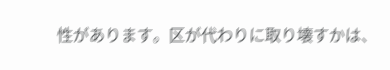性があります。区が代わりに取り壊すかは、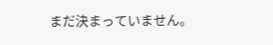まだ決まっていません。